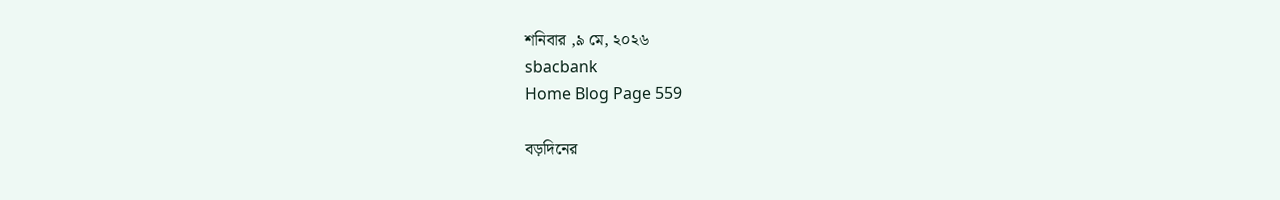শনিবার ,৯ মে, ২০২৬
sbacbank
Home Blog Page 559

বড়দিনের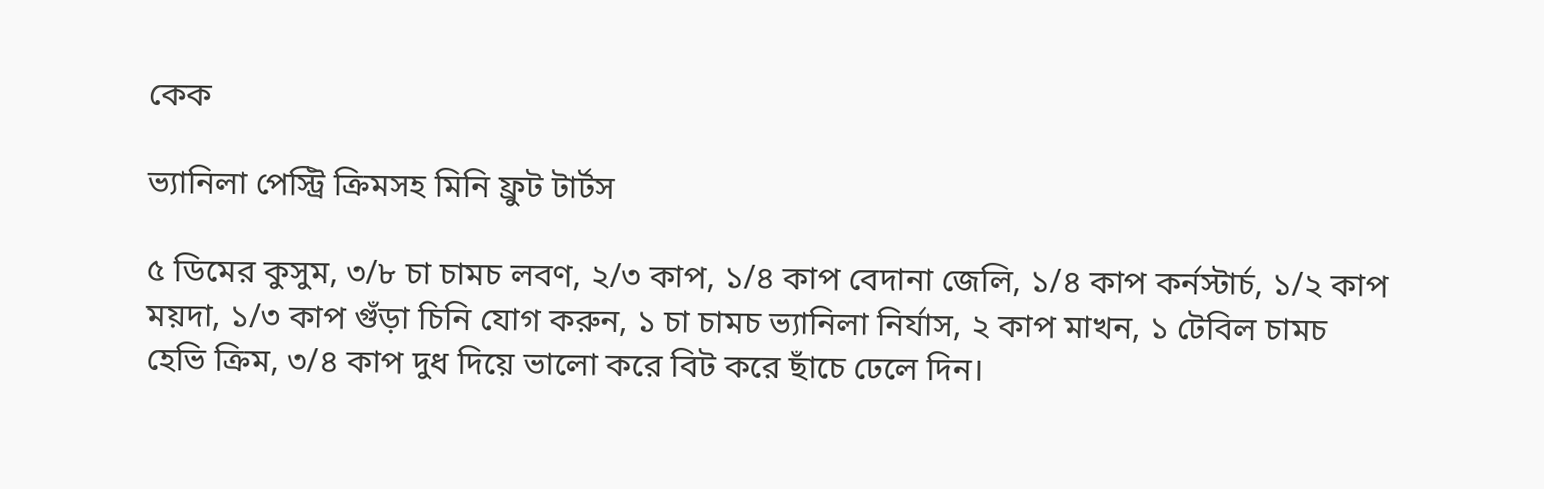কেক

ভ্যানিলা পেস্ট্রি ক্রিমসহ মিনি ফ্রুট টার্টস

৫ ডিমের কুসুম, ৩/৮ চা চামচ লবণ, ২/৩ কাপ, ১/৪ কাপ বেদানা জেলি, ১/৪ কাপ কর্নস্টার্চ, ১/২ কাপ ময়দা, ১/৩ কাপ গুঁড়া চিনি যোগ করুন, ১ চা চামচ ভ্যানিলা নির্যাস, ২ কাপ মাখন, ১ টেবিল চামচ হেভি ক্রিম, ৩/৪ কাপ দুধ দিয়ে ভালো করে বিট করে ছাঁচে ঢেলে দিন।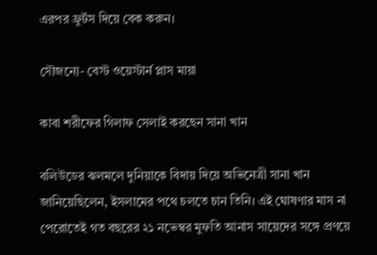এরপর ফ্রুর্টস দিয়ে বেক করুন।

সৌজন্যে- বেস্ট ওয়েস্টার্ন প্লাস মায়া

কাবা শরীফের গিলাফ সেলাই করছেন সানা খান

বলিউডের ঝলমলে দুনিয়াকে বিদায় দিয়ে অভিনেত্রী সানা খান জানিয়েছিলেন, ইসলামের পথে চলতে চান তিনি। এই ঘোষণার মাস না পেরোতেই গত বছরের ২১ নভেম্বর মুফতি আনাস সায়েদের সঙ্গে প্রণয়ে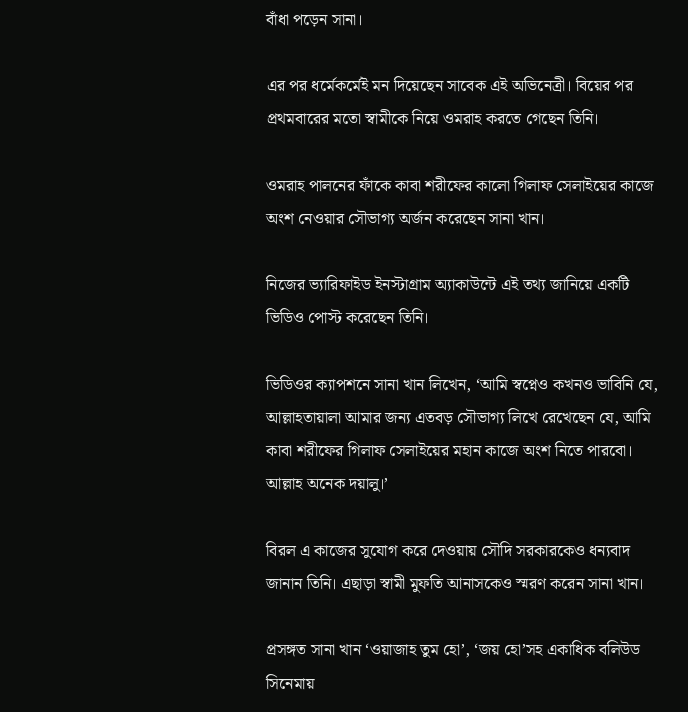বাঁধা পড়েন সানা।

এর পর ধর্মেকর্মেই মন দিয়েছেন সাবেক এই অভিনেত্রী। বিয়ের পর প্রথমবারের মতো স্বামীকে নিয়ে ওমরাহ করতে গেছেন তিনি।

ওমরাহ পালনের ফাঁকে কাবা শরীফের কালো গিলাফ সেলাইয়ের কাজে অংশ নেওয়ার সৌভাগ্য অর্জন করেছেন সানা খান।

নিজের ভ্যারিফাইড ইনস্টাগ্রাম অ্যাকাউন্টে এই তথ্য জানিয়ে একটি ভিডিও পোস্ট করেছেন তিনি।

ভিডিওর ক্যাপশনে সানা খান লিখেন, ‘আমি স্বপ্নেও কখনও ভাবিনি যে, আল্লাহতায়ালা আমার জন্য এতবড় সৌভাগ্য লিখে রেখেছেন যে, আমি কাবা শরীফের গিলাফ সেলাইয়ের মহান কাজে অংশ নিতে পারবো। আল্লাহ অনেক দয়ালু।’

বিরল এ কাজের সুযোগ করে দেওয়ায় সৌদি সরকারকেও ধন্যবাদ জানান তিনি। এছাড়া স্বামী মুফতি আনাসকেও স্মরণ করেন সানা খান।

প্রসঙ্গত সানা খান ‘ওয়াজাহ তুম হো’, ‘জয় হো’সহ একাধিক বলিউড সিনেমায়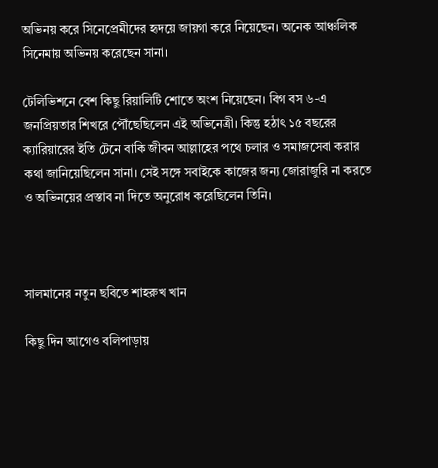অভিনয় করে সিনেপ্রেমীদের হৃদয়ে জায়গা করে নিয়েছেন। অনেক আঞ্চলিক সিনেমায় অভিনয় করেছেন সানা।

টেলিভিশনে বেশ কিছু রিয়ালিটি শোতে অংশ নিয়েছেন। বিগ বস ৬-এ জনপ্রিয়তার শিখরে পৌঁছেছিলেন এই অভিনেত্রী। কিন্তু হঠাৎ ১৫ বছরের ক্যারিয়ারের ইতি টেনে বাকি জীবন আল্লাহের পথে চলার ও সমাজসেবা করার কথা জানিয়েছিলেন সানা। সেই সঙ্গে সবাইকে কাজের জন্য জোরাজুরি না করতে ও অভিনয়ের প্রস্তাব না দিতে অনুরোধ করেছিলেন তিনি।



সালমানের নতুন ছবিতে শাহরুখ খান

কিছু দিন আগেও বলিপাড়ায়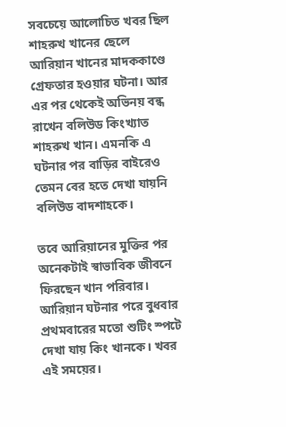সবচেয়ে আলোচিত খবর ছিল শাহরুখ খানের ছেলে আরিয়ান খানের মাদককাণ্ডে গ্রেফতার হওয়ার ঘটনা। আর এর পর থেকেই অভিনয় বন্ধ রাখেন বলিউড কিংখ্যাত শাহরুখ খান। এমনকি এ ঘটনার পর বাড়ির বাইরেও তেমন বের হতে দেখা যায়নি বলিউড বাদশাহকে।

তবে আরিয়ানের মুক্তির পর অনেকটাই স্বাভাবিক জীবনে ফিরছেন খান পরিবার। আরিয়ান ঘটনার পরে বুধবার প্রথমবারের মতো শুটিং স্পটে দেখা যায় কিং খানকে। খবর এই সময়ের।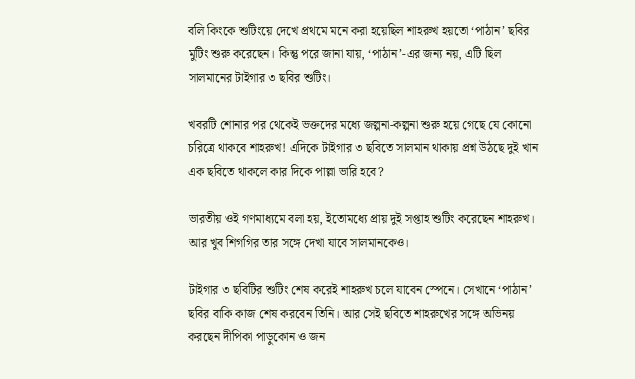বলি কিংকে শুটিংয়ে দেখে প্রথমে মনে করা হয়েছিল শাহরুখ হয়তো ‘পাঠান’ ছবির মুটিং শুরু করেছেন। কিন্তু পরে জানা যায়, ‘পাঠান’-এর জন্য নয়, এটি ছিল সালমানের টাইগার ৩ ছবির শুটিং।

খবরটি শোনার পর থেকেই ভক্তদের মধ্যে জল্পনা-কল্পনা শুরু হয়ে গেছে যে কোনো চরিত্রে থাকবে শাহরুখ! এদিকে টাইগার ৩ ছবিতে সালমান থাকায় প্রশ্ন উঠছে দুই খান এক ছবিতে থাকলে কার দিকে পাল্লা ভারি হবে?

ভারতীয় ওই গণমাধ্যমে বলা হয়, ইতোমধ্যে প্রায় দুই সপ্তাহ শুটিং করেছেন শাহরুখ। আর খুব শিগগির তার সঙ্গে দেখা যাবে সালমানকেও।

টাইগার ৩ ছবিটির শুটিং শেষ করেই শাহরুখ চলে যাবেন স্পেনে। সেখানে ‘পাঠান’ ছবির বাকি কাজ শেষ করবেন তিনি। আর সেই ছবিতে শাহরুখের সঙ্গে অভিনয় করছেন দীপিকা পাড়ুকোন ও জন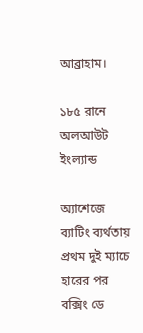আব্রাহাম।

১৮৫ রানে অলআউট ইংল্যান্ড

অ্যাশেজে ব্যাটিং ব্যর্থতায় প্রথম দুই ম্যাচে হারের পর বক্সিং ডে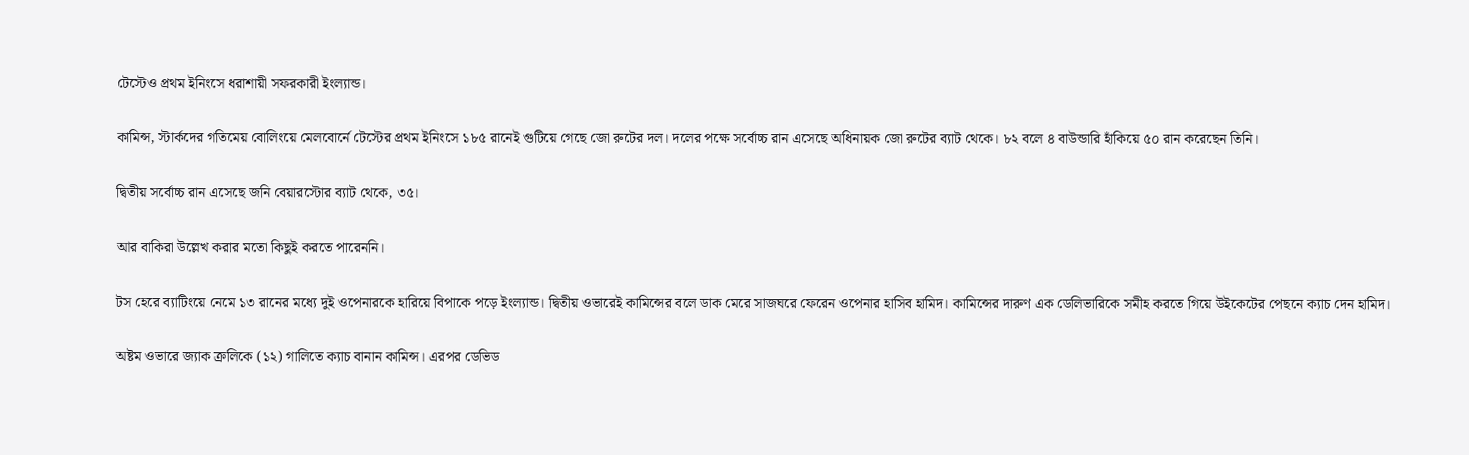টেস্টেও প্রথম ইনিংসে ধরাশায়ী সফরকারী ইংল্যান্ড।

কামিন্স, স্টার্কদের গতিমেয় বোলিংয়ে মেলবোর্নে টেস্টের প্রথম ইনিংসে ১৮৫ রানেই গুটিয়ে গেছে জো রুটের দল। দলের পক্ষে সর্বোচ্চ রান এসেছে অধিনায়ক জো রুটের ব্যাট থেকে। ৮২ বলে ৪ বাউন্ডারি হাঁকিয়ে ৫০ রান করেছেন তিনি।

দ্বিতীয় সর্বোচ্চ রান এসেছে জনি বেয়ারস্টোর ব্যাট থেকে, ৩৫।

আর বাকিরা উল্লেখ করার মতো কিছুই করতে পারেননি।

টস হেরে ব্যাটিংয়ে নেমে ১৩ রানের মধ্যে দুই ওপেনারকে হারিয়ে বিপাকে পড়ে ইংল্যান্ড। দ্বিতীয় ওভারেই কামিন্সের বলে ডাক মেরে সাজঘরে ফেরেন ওপেনার হাসিব হামিদ। কামিন্সের দারুণ এক ডেলিভারিকে সমীহ করতে গিয়ে উইকেটের পেছনে ক্যাচ দেন হামিদ।

অষ্টম ওভারে জ্যাক ক্রলিকে (১২) গালিতে ক্যাচ বানান কামিন্স। এরপর ডেভিড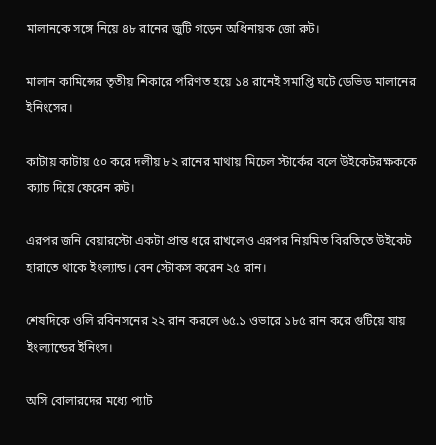মালানকে সঙ্গে নিয়ে ৪৮ রানের জুটি গড়েন অধিনায়ক জো রুট।

মালান কামিন্সের তৃতীয় শিকারে পরিণত হয়ে ১৪ রানেই সমাপ্তি ঘটে ডেভিড মালানের ইনিংসের।

কাটায় কাটায় ৫০ করে দলীয় ৮২ রানের মাথায় মিচেল স্টার্কের বলে উইকেটরক্ষককে ক্যাচ দিয়ে ফেরেন রুট।

এরপর জনি বেয়ারস্টো একটা প্রান্ত ধরে রাখলেও এরপর নিয়মিত বিরতিতে উইকেট হারাতে থাকে ইংল্যান্ড। বেন স্টোকস করেন ২৫ রান।

শেষদিকে ওলি রবিনসনের ২২ রান করলে ৬৫.১ ওভারে ১৮৫ রান করে গুটিয়ে যায় ইংল্যান্ডের ইনিংস।

অসি বোলারদের মধ্যে প্যাট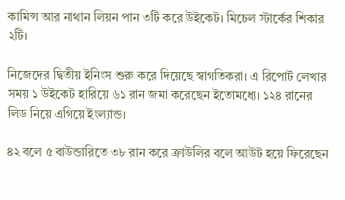কামিন্স আর নাথান লিয়ন পান ৩টি করে উইকেট। মিচেল স্টার্কের শিকার ২টি।

নিজেদের দ্বিতীয় ইনিংস শুরু করে দিয়েছে স্বাগতিকরা। এ রিপোর্ট লেখার সময় ১ উইকেট হারিয়ে ৬১ রান জমা করেছেন ইতোমধ্যে। ১২৪ রানের লিড নিয়ে এগিয়ে ইংল্যান্ড।

৪২ বলে ৫ বাউন্ডারিতে ৩৮ রান করে ক্রাউলির বলে আউট হয়ে ফিরেছেন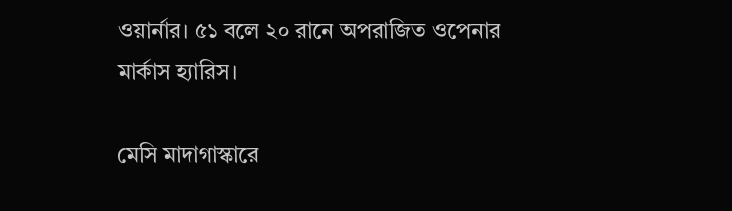ওয়ার্নার। ৫১ বলে ২০ রানে অপরাজিত ওপেনার মার্কাস হ্যারিস।

মেসি মাদাগাস্কারে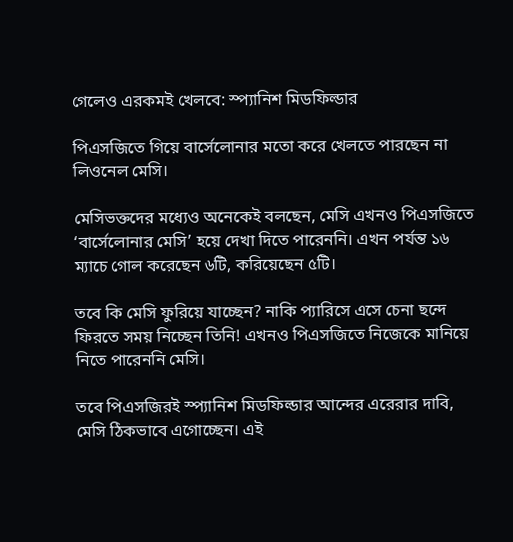গেলেও এরকমই খেলবে: স্প্যানিশ মিডফিল্ডার

পিএসজিতে গিয়ে বার্সেলোনার মতো করে খেলতে পারছেন না লিওনেল মেসি।

মেসিভক্তদের মধ্যেও অনেকেই বলছেন, মেসি এখনও পিএসজিতে ‘বার্সেলোনার মেসি’ হয়ে দেখা দিতে পারেননি। এখন পর্যন্ত ১৬ ম্যাচে গোল করেছেন ৬টি, করিয়েছেন ৫টি।

তবে কি মেসি ফুরিয়ে যাচ্ছেন? নাকি প্যারিসে এসে চেনা ছন্দে ফিরতে সময় নিচ্ছেন তিনি! এখনও পিএসজিতে নিজেকে মানিয়ে নিতে পারেননি মেসি।

তবে পিএসজিরই স্প্যানিশ মিডফিল্ডার আন্দের এরেরার দাবি, মেসি ঠিকভাবে এগোচ্ছেন। এই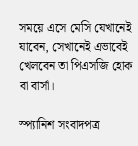সময়ে এসে মেসি যেখানেই যাবেন, সেখানেই এভাবেই খেলবেন তা পিএসজি হোক বা বার্সা।

স্প্যানিশ সংবাদপত্র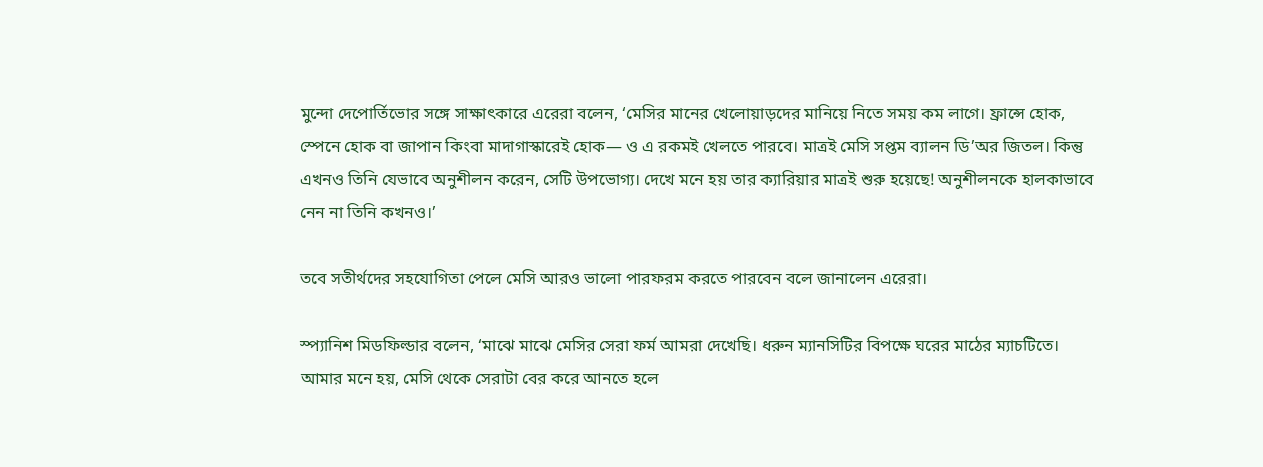মুন্দো দেপোর্তিভোর সঙ্গে সাক্ষাৎকারে এরেরা বলেন, ‘মেসির মানের খেলোয়াড়দের মানিয়ে নিতে সময় কম লাগে। ফ্রান্সে হোক, স্পেনে হোক বা জাপান কিংবা মাদাগাস্কারেই হোক— ও এ রকমই খেলতে পারবে। মাত্রই মেসি সপ্তম ব্যালন ডি’অর জিতল। কিন্তু এখনও তিনি যেভাবে অনুশীলন করেন, সেটি উপভোগ্য। দেখে মনে হয় তার ক্যারিয়ার মাত্রই শুরু হয়েছে! অনুশীলনকে হালকাভাবে নেন না তিনি কখনও।’

তবে সতীর্থদের সহযোগিতা পেলে মেসি আরও ভালো পারফরম করতে পারবেন বলে জানালেন এরেরা।

স্প্যানিশ মিডফিল্ডার বলেন, ‘মাঝে মাঝে মেসির সেরা ফর্ম আমরা দেখেছি। ধরুন ম্যানসিটির বিপক্ষে ঘরের মাঠের ম্যাচটিতে। আমার মনে হয়, মেসি থেকে সেরাটা বের করে আনতে হলে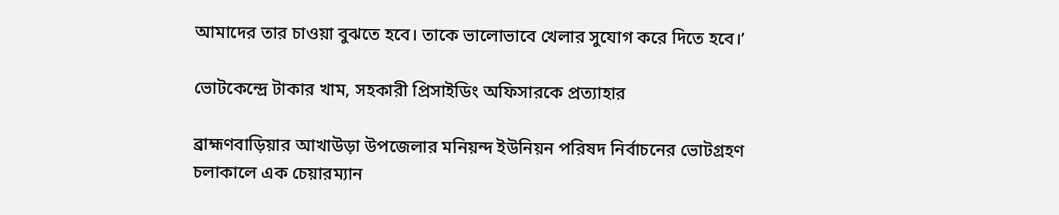আমাদের তার চাওয়া বুঝতে হবে। তাকে ভালোভাবে খেলার সুযোগ করে দিতে হবে।’

ভোটকেন্দ্রে টাকার খাম, সহকারী প্রিসাইডিং অফিসারকে প্রত্যাহার

ব্রাহ্মণবাড়িয়ার আখাউড়া উপজেলার মনিয়ন্দ ইউনিয়ন পরিষদ নির্বাচনের ভোটগ্রহণ চলাকালে এক চেয়ারম্যান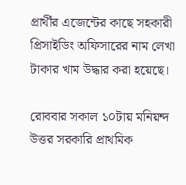প্রার্থীর এজেন্টের কাছে সহকারী প্রিসাইডিং অফিসারের নাম লেখা টাকার খাম উদ্ধার করা হয়েছে।

রোববার সকাল ১০টায় মনিয়ন্দ উত্তর সরকারি প্রাথমিক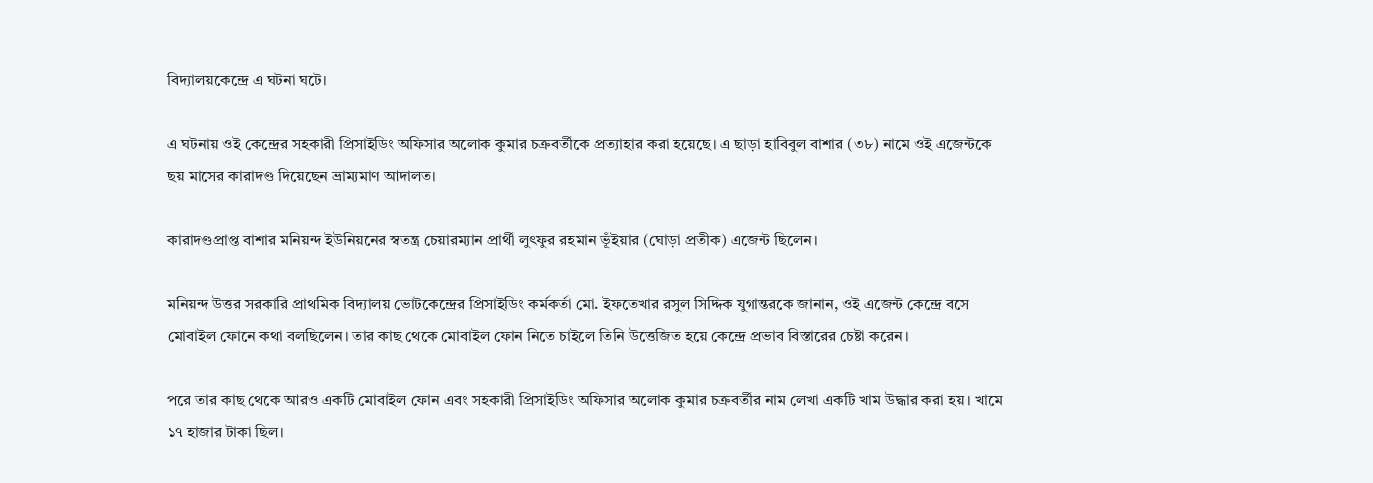বিদ্যালয়কেন্দ্রে এ ঘটনা ঘটে।

এ ঘটনায় ওই কেন্দ্রের সহকারী প্রিসাইডিং অফিসার অলোক কুমার চক্রবর্তীকে প্রত্যাহার করা হয়েছে। এ ছাড়া হাবিবুল বাশার (৩৮) নামে ওই এজেন্টকে ছয় মাসের কারাদণ্ড দিয়েছেন ভ্রাম্যমাণ আদালত।

কারাদণ্ডপ্রাপ্ত বাশার মনিয়ন্দ ইউনিয়নের স্বতন্ত্র চেয়ারম্যান প্রার্থী লুৎফুর রহমান ভূঁইয়ার (ঘোড়া প্রতীক) এজেন্ট ছিলেন।

মনিয়ন্দ উত্তর সরকারি প্রাথমিক বিদ্যালয় ভোটকেন্দ্রের প্রিসাইডিং কর্মকর্তা মো. ইফতেখার রসুল সিদ্দিক যুগান্তরকে জানান, ওই এজেন্ট কেন্দ্রে বসে মোবাইল ফোনে কথা বলছিলেন। তার কাছ থেকে মোবাইল ফোন নিতে চাইলে তিনি উত্তেজিত হয়ে কেন্দ্রে প্রভাব বিস্তারের চেষ্টা করেন।

পরে তার কাছ থেকে আরও একটি মোবাইল ফোন এবং সহকারী প্রিসাইডিং অফিসার অলোক কুমার চক্রবর্তীর নাম লেখা একটি খাম উদ্ধার করা হয়। খামে ১৭ হাজার টাকা ছিল।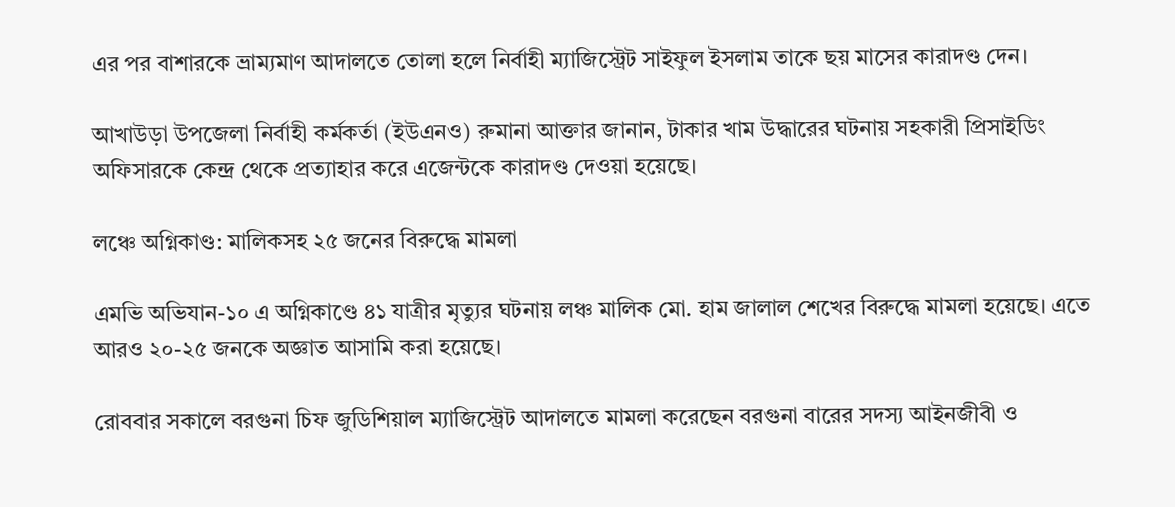এর পর বাশারকে ভ্রাম্যমাণ আদালতে তোলা হলে নির্বাহী ম্যাজিস্ট্রেট সাইফুল ইসলাম তাকে ছয় মাসের কারাদণ্ড দেন।

আখাউড়া উপজেলা নির্বাহী কর্মকর্তা (ইউএনও) রুমানা আক্তার জানান, টাকার খাম উদ্ধারের ঘটনায় সহকারী প্রিসাইডিং অফিসারকে কেন্দ্র থেকে প্রত্যাহার করে এজেন্টকে কারাদণ্ড দেওয়া হয়েছে।

লঞ্চে অগ্নিকাণ্ড: মালিকসহ ২৫ জনের বিরুদ্ধে মামলা

এমভি অভিযান-১০ এ অগ্নিকাণ্ডে ৪১ যাত্রীর মৃত্যুর ঘটনায় লঞ্চ মালিক মো. হাম জালাল শেখের বিরুদ্ধে মামলা হয়েছে। এতে আরও ২০-২৫ জনকে অজ্ঞাত আসামি করা হয়েছে।

রোববার সকালে বরগুনা চিফ জুডিশিয়াল ম্যাজিস্ট্রেট আদালতে মামলা করেছেন বরগুনা বারের সদস্য আইনজীবী ও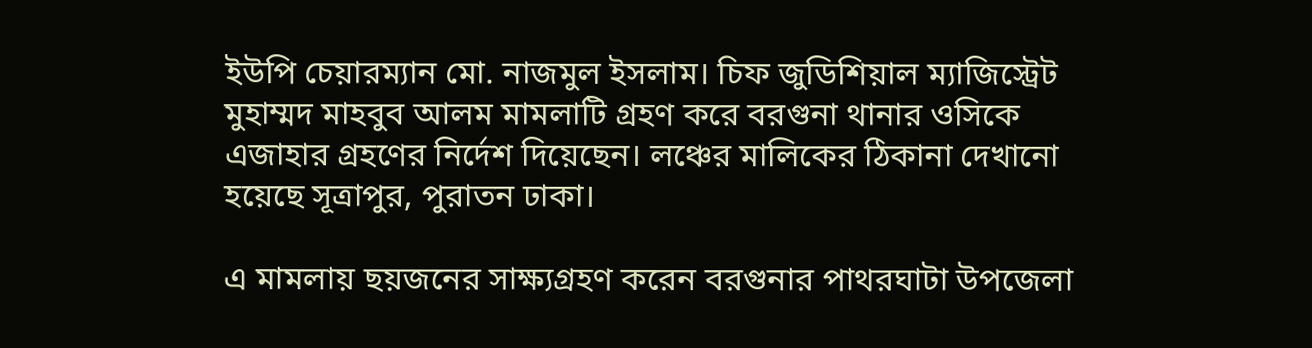ইউপি চেয়ারম্যান মো. নাজমুল ইসলাম। চিফ জুডিশিয়াল ম্যাজিস্ট্রেট মুহাম্মদ মাহবুব আলম মামলাটি গ্রহণ করে বরগুনা থানার ওসিকে এজাহার গ্রহণের নির্দেশ দিয়েছেন। লঞ্চের মালিকের ঠিকানা দেখানো হয়েছে সূত্রাপুর, পুরাতন ঢাকা।

এ মামলায় ছয়জনের সাক্ষ্যগ্রহণ করেন বরগুনার পাথরঘাটা উপজেলা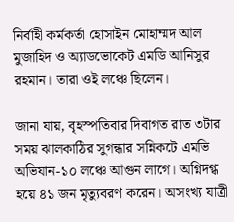নির্বাহী কর্মকর্তা হোসাইন মোহাম্মদ আল মুজাহিদ ও অ্যাডভোকেট এমডি আনিসুর রহমান। তারা ওই লঞ্চে ছিলেন।

জানা যায়, বৃহস্পতিবার দিবাগত রাত ৩টার সময় ঝালকাঠির সুগন্ধার সন্নিকটে এমভি অভিযান-১০ লঞ্চে আগুন লাগে। অগ্নিদগ্ধ হয়ে ৪১ জন মৃত্যুবরণ করেন। অসংখ্য যাত্রী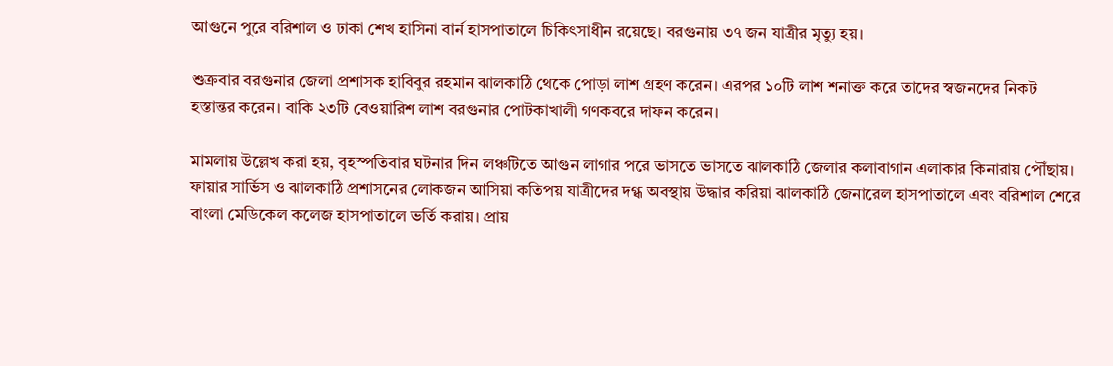আগুনে পুরে বরিশাল ও ঢাকা শেখ হাসিনা বার্ন হাসপাতালে চিকিৎসাধীন রয়েছে। বরগুনায় ৩৭ জন যাত্রীর মৃত্যু হয়।

শুক্রবার বরগুনার জেলা প্রশাসক হাবিবুর রহমান ঝালকাঠি থেকে পোড়া লাশ গ্রহণ করেন। এরপর ১০টি লাশ শনাক্ত করে তাদের স্বজনদের নিকট হস্তান্তর করেন। বাকি ২৩টি বেওয়ারিশ লাশ বরগুনার পোটকাখালী গণকবরে দাফন করেন।

মামলায় উল্লেখ করা হয়, বৃহস্পতিবার ঘটনার দিন লঞ্চটিতে আগুন লাগার পরে ভাসতে ভাসতে ঝালকাঠি জেলার কলাবাগান এলাকার কিনারায় পৌঁছায়। ফায়ার সার্ভিস ও ঝালকাঠি প্রশাসনের লোকজন আসিয়া কতিপয় যাত্রীদের দগ্ধ অবস্থায় উদ্ধার করিয়া ঝালকাঠি জেনারেল হাসপাতালে এবং বরিশাল শেরে বাংলা মেডিকেল কলেজ হাসপাতালে ভর্তি করায়। প্রায়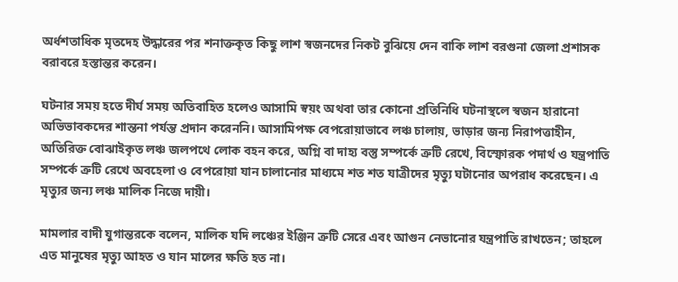অর্ধশতাধিক মৃতদেহ উদ্ধারের পর শনাক্তকৃত কিছু লাশ স্বজনদের নিকট বুঝিয়ে দেন বাকি লাশ বরগুনা জেলা প্রশাসক বরাবরে হস্তান্তর করেন।

ঘটনার সময় হতে দীর্ঘ সময় অতিবাহিত হলেও আসামি স্বয়ং অথবা তার কোনো প্রতিনিধি ঘটনাস্থলে স্বজন হারানো অভিভাবকদের শান্তনা পর্যন্ত প্রদান করেননি। আসামিপক্ষ বেপরোয়াভাবে লঞ্চ চালায়, ভাড়ার জন্য নিরাপত্তাহীন, অতিরিক্ত বোঝাইকৃত লঞ্চ জলপথে লোক বহন করে, অগ্নি বা দাহ্য বস্তু সম্পর্কে ত্রুটি রেখে, বিস্ফোরক পদার্থ ও যন্ত্রপাতি সম্পর্কে ত্রুটি রেখে অবহেলা ও বেপরোয়া যান চালানোর মাধ্যমে শত শত যাত্রীদের মৃত্যু ঘটানোর অপরাধ করেছেন। এ মৃত্যুর জন্য লঞ্চ মালিক নিজে দায়ী।

মামলার বাদী যুগান্তরকে বলেন, মালিক যদি লঞ্চের ইঞ্জিন ত্রুটি সেরে এবং আগুন নেভানোর যন্ত্রপাতি রাখতেন; তাহলে এত মানুষের মৃত্যু আহত ও যান মালের ক্ষতি হত না।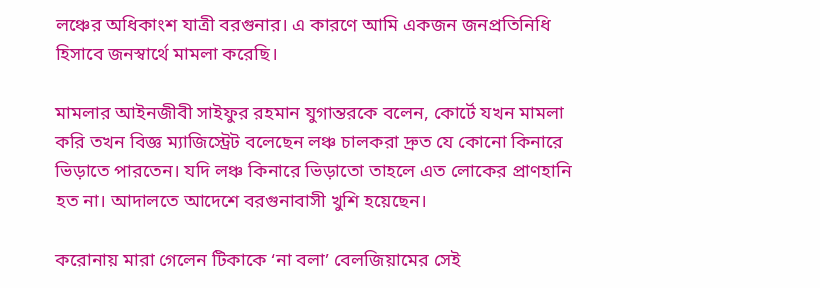লঞ্চের অধিকাংশ যাত্রী বরগুনার। এ কারণে আমি একজন জনপ্রতিনিধি হিসাবে জনস্বার্থে মামলা করেছি।

মামলার আইনজীবী সাইফুর রহমান যুগান্তরকে বলেন, কোর্টে যখন মামলা করি তখন বিজ্ঞ ম্যাজিস্ট্রেট বলেছেন লঞ্চ চালকরা দ্রুত যে কোনো কিনারে ভিড়াতে পারতেন। যদি লঞ্চ কিনারে ভিড়াতো তাহলে এত লোকের প্রাণহানি হত না। আদালতে আদেশে বরগুনাবাসী খুশি হয়েছেন।

করোনায় মারা গেলেন টিকাকে ‘না বলা’ বেলজিয়ামের সেই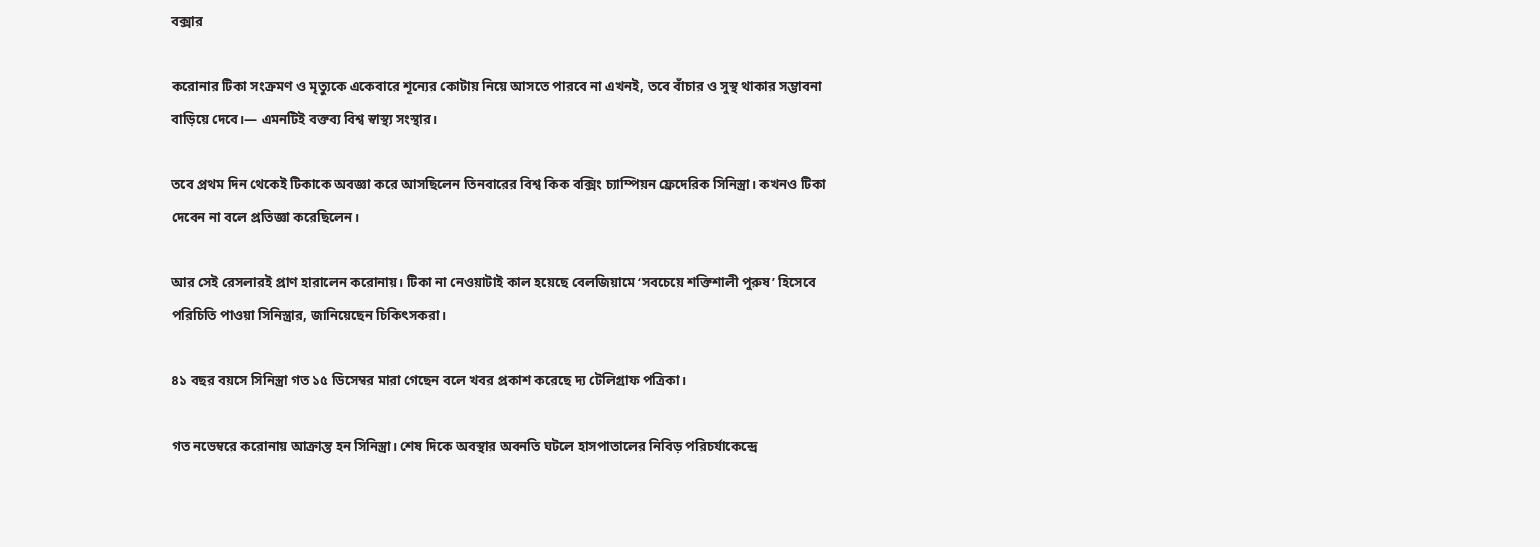বক্সার

করোনার টিকা সংক্রমণ ও মৃত্যুকে একেবারে শূন্যের কোটায় নিয়ে আসতে পারবে না এখনই, তবে বাঁচার ও সুস্থ থাকার সম্ভাবনা বাড়িয়ে দেবে।— এমনটিই বক্তব্য বিশ্ব স্বাস্থ্য সংস্থার।

তবে প্রথম দিন থেকেই টিকাকে অবজ্ঞা করে আসছিলেন তিনবারের বিশ্ব কিক বক্সিং চ্যাম্পিয়ন ফ্রেদেরিক সিনিস্ত্রা। কখনও টিকা দেবেন না বলে প্রতিজ্ঞা করেছিলেন।

আর সেই রেসলারই প্রাণ হারালেন করোনায়। টিকা না নেওয়াটাই কাল হয়েছে বেলজিয়ামে ‘সবচেয়ে শক্তিশালী পুরুষ’ হিসেবে পরিচিতি পাওয়া সিনিস্ত্রার, জানিয়েছেন চিকিৎসকরা।

৪১ বছর বয়সে সিনিস্ত্রা গত ১৫ ডিসেম্বর মারা গেছেন বলে খবর প্রকাশ করেছে দ্য টেলিগ্রাফ পত্রিকা।

গত নভেম্বরে করোনায় আক্রান্ত হন সিনিস্ত্রা। শেষ দিকে অবস্থার অবনতি ঘটলে হাসপাতালের নিবিড় পরিচর্যাকেন্দ্রে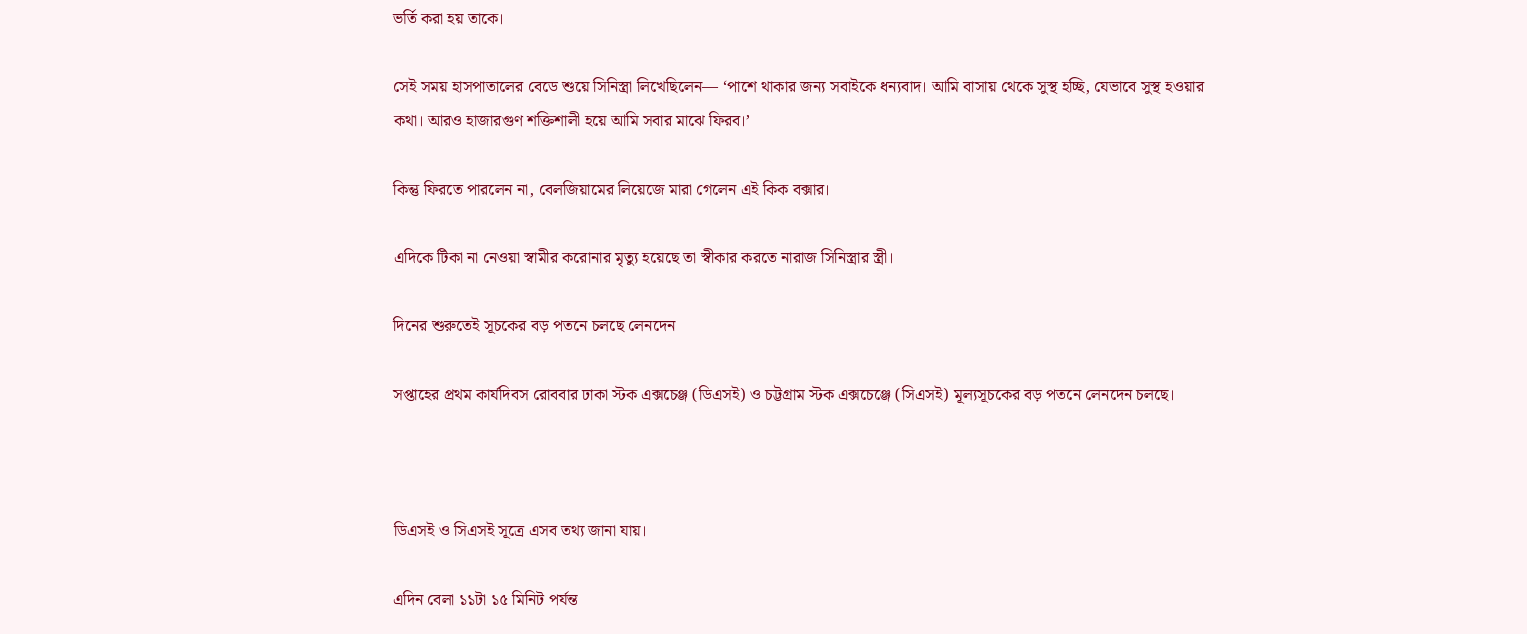ভর্তি করা হয় তাকে।

সেই সময় হাসপাতালের বেডে শুয়ে সিনিস্ত্রা লিখেছিলেন— ‘পাশে থাকার জন্য সবাইকে ধন্যবাদ। আমি বাসায় থেকে সুস্থ হচ্ছি, যেভাবে সুস্থ হওয়ার কথা। আরও হাজারগুণ শক্তিশালী হয়ে আমি সবার মাঝে ফিরব।’

কিন্তু ফিরতে পারলেন না, বেলজিয়ামের লিয়েজে মারা গেলেন এই কিক বক্সার।

এদিকে টিকা না নেওয়া স্বামীর করোনার মৃত্যু হয়েছে তা স্বীকার করতে নারাজ সিনিস্ত্রার স্ত্রী।

দিনের শুরুতেই সূচকের বড় পতনে চলছে লেনদেন

সপ্তাহের প্রথম কার্যদিবস রোববার ঢাকা স্টক এক্সচেঞ্জ (ডিএসই) ও চট্টগ্রাম স্টক এক্সচেঞ্জে (সিএসই) মূল্যসূচকের বড় পতনে লেনদেন চলছে।



ডিএসই ও সিএসই সূত্রে এসব তথ্য জানা যায়।

এদিন বেলা ১১টা ১৫ মিনিট পর্যন্ত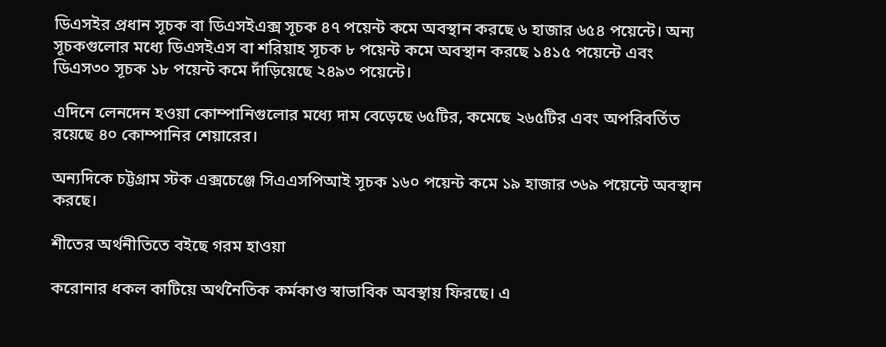ডিএসইর প্রধান সূচক বা ডিএসইএক্স সূচক ৪৭ পয়েন্ট কমে অবস্থান করছে ৬ হাজার ৬৫৪ পয়েন্টে। অন্য সূচকগুলোর মধ্যে ডিএসইএস বা শরিয়াহ সূচক ৮ পয়েন্ট কমে অবস্থান করছে ১৪১৫ পয়েন্টে এবং ডিএস৩০ সূচক ১৮ পয়েন্ট কমে দাঁড়িয়েছে ২৪৯৩ পয়েন্টে।

এদিনে লেনদেন হওয়া কোম্পানিগুলোর মধ্যে দাম বেড়েছে ৬৫টির, কমেছে ২৬৫টির এবং অপরিবর্তিত রয়েছে ৪০ কোম্পানির শেয়ারের।

অন্যদিকে চট্টগ্রাম স্টক এক্সচেঞ্জে সিএএসপিআই সূচক ১৬০ পয়েন্ট কমে ১৯ হাজার ৩৬৯ পয়েন্টে অবস্থান করছে।

শীতের অর্থনীতিতে বইছে গরম হাওয়া

করোনার ধকল কাটিয়ে অর্থনৈতিক কর্মকাণ্ড স্বাভাবিক অবস্থায় ফিরছে। এ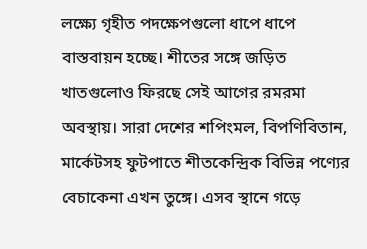লক্ষ্যে গৃহীত পদক্ষেপগুলো ধাপে ধাপে বাস্তবায়ন হচ্ছে। শীতের সঙ্গে জড়িত খাতগুলোও ফিরছে সেই আগের রমরমা অবস্থায়। সারা দেশের শপিংমল, বিপণিবিতান, মার্কেটসহ ফুটপাতে শীতকেন্দ্রিক বিভিন্ন পণ্যের বেচাকেনা এখন তুঙ্গে। এসব স্থানে গড়ে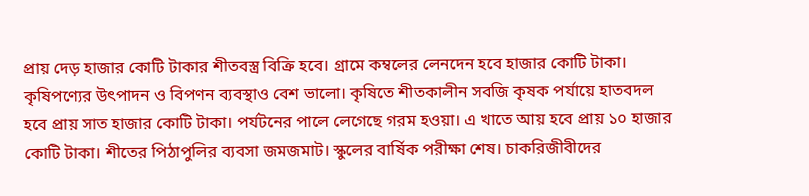প্রায় দেড় হাজার কোটি টাকার শীতবস্ত্র বিক্রি হবে। গ্রামে কম্বলের লেনদেন হবে হাজার কোটি টাকা। কৃষিপণ্যের উৎপাদন ও বিপণন ব্যবস্থাও বেশ ভালো। কৃষিতে শীতকালীন সবজি কৃষক পর্যায়ে হাতবদল হবে প্রায় সাত হাজার কোটি টাকা। পর্যটনের পালে লেগেছে গরম হওয়া। এ খাতে আয় হবে প্রায় ১০ হাজার কোটি টাকা। শীতের পিঠাপুলির ব্যবসা জমজমাট। স্কুলের বার্ষিক পরীক্ষা শেষ। চাকরিজীবীদের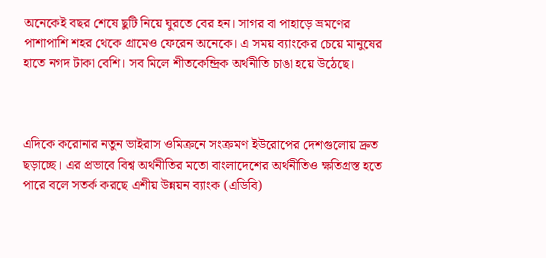অনেকেই বছর শেষে ছুটি নিয়ে ঘুরতে বের হন। সাগর বা পাহাড়ে ভ্রমণের পাশাপাশি শহর থেকে গ্রামেও ফেরেন অনেকে। এ সময় ব্যাংকের চেয়ে মানুষের হাতে নগদ টাকা বেশি। সব মিলে শীতকেন্দ্রিক অর্থনীতি চাঙা হয়ে উঠেছে।



এদিকে করোনার নতুন ভাইরাস ওমিক্রনে সংক্রমণ ইউরোপের দেশগুলোয় দ্রুত ছড়াচ্ছে। এর প্রভাবে বিশ্ব অর্থনীতির মতো বাংলাদেশের অর্থনীতিও ক্ষতিগ্রস্ত হতে পারে বলে সতর্ক করছে এশীয় উন্নয়ন ব্যাংক (এডিবি)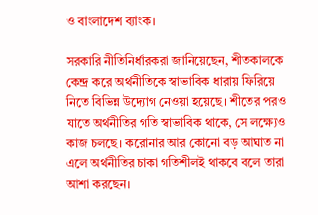ও বাংলাদেশ ব্যাংক।

সরকারি নীতিনির্ধারকরা জানিয়েছেন, শীতকালকে কেন্দ্র করে অর্থনীতিকে স্বাভাবিক ধারায় ফিরিয়ে নিতে বিভিন্ন উদ্যোগ নেওয়া হয়েছে। শীতের পরও যাতে অর্থনীতির গতি স্বাভাবিক থাকে, সে লক্ষ্যেও কাজ চলছে। করোনার আর কোনো বড় আঘাত না এলে অর্থনীতির চাকা গতিশীলই থাকবে বলে তারা আশা করছেন।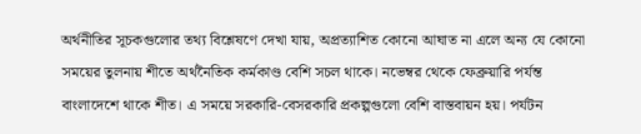অর্থনীতির সূচকগুলোর তথ্য বিশ্লেষণে দেখা যায়, অপ্রত্যাশিত কোনো আঘাত না এলে অন্য যে কোনো সময়ের তুলনায় শীতে অর্থনৈতিক কর্মকাণ্ড বেশি সচল থাকে। নভেম্বর থেকে ফেব্রুয়ারি পর্যন্ত বাংলাদেশে থাকে শীত। এ সময়ে সরকারি-বেসরকারি প্রকল্পগুলো বেশি বাস্তবায়ন হয়। পর্যটন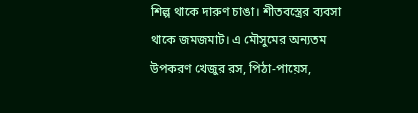শিল্প থাকে দারুণ চাঙা। শীতবস্ত্রের ব্যবসা থাকে জমজমাট। এ মৌসুমের অন্যতম উপকরণ খেজুর রস, পিঠা-পায়েস,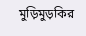মুড়িমুড়কির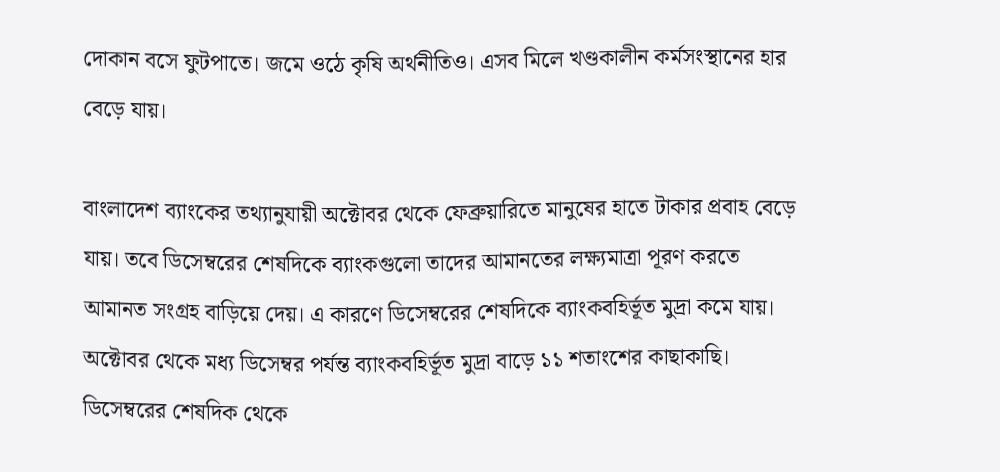দোকান বসে ফুটপাতে। জমে ওঠে কৃষি অর্থনীতিও। এসব মিলে খণ্ডকালীন কর্মসংস্থানের হার বেড়ে যায়।

বাংলাদেশ ব্যাংকের তথ্যানুযায়ী অক্টোবর থেকে ফেব্রুয়ারিতে মানুষের হাতে টাকার প্রবাহ বেড়ে যায়। তবে ডিসেম্বরের শেষদিকে ব্যাংকগুলো তাদের আমানতের লক্ষ্যমাত্রা পূরণ করতে আমানত সংগ্রহ বাড়িয়ে দেয়। এ কারণে ডিসেম্বরের শেষদিকে ব্যাংকবহির্ভূত মুদ্রা কমে যায়। অক্টোবর থেকে মধ্য ডিসেম্বর পর্যন্ত ব্যাংকবহির্ভূত মুদ্রা বাড়ে ১১ শতাংশের কাছাকাছি। ডিসেম্বরের শেষদিক থেকে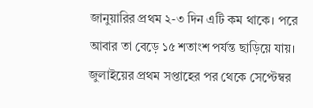জানুয়ারির প্রথম ২-৩ দিন এটি কম থাকে। পরে আবার তা বেড়ে ১৫ শতাংশ পর্যন্ত ছাড়িয়ে যায়। জুলাইয়ের প্রথম সপ্তাহের পর থেকে সেপ্টেম্বর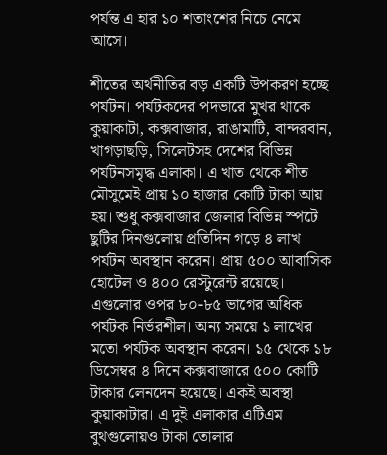পর্যন্ত এ হার ১০ শতাংশের নিচে নেমে আসে।

শীতের অর্থনীতির বড় একটি উপকরণ হচ্ছে পর্যটন। পর্যটকদের পদভারে মুখর থাকে কুয়াকাটা, কক্সবাজার, রাঙামাটি, বান্দরবান, খাগড়াছড়ি, সিলেটসহ দেশের বিভিন্ন পর্যটনসমৃদ্ধ এলাকা। এ খাত থেকে শীত মৌসুমেই প্রায় ১০ হাজার কোটি টাকা আয় হয়। শুধু কক্সবাজার জেলার বিভিন্ন স্পটে ছুটির দিনগুলোয় প্রতিদিন গড়ে ৪ লাখ পর্যটন অবস্থান করেন। প্রায় ৫০০ আবাসিক হোটেল ও ৪০০ রেস্টুরেন্ট রয়েছে। এগুলোর ওপর ৮০-৮৫ ভাগের অধিক পর্যটক নির্ভরশীল। অন্য সময়ে ১ লাখের মতো পর্যটক অবস্থান করেন। ১৫ থেকে ১৮ ডিসেম্বর ৪ দিনে কক্সবাজারে ৫০০ কোটি টাকার লেনদেন হয়েছে। একই অবস্থা কুয়াকাটার। এ দুই এলাকার এটিএম বুথগুলোয়ও টাকা তোলার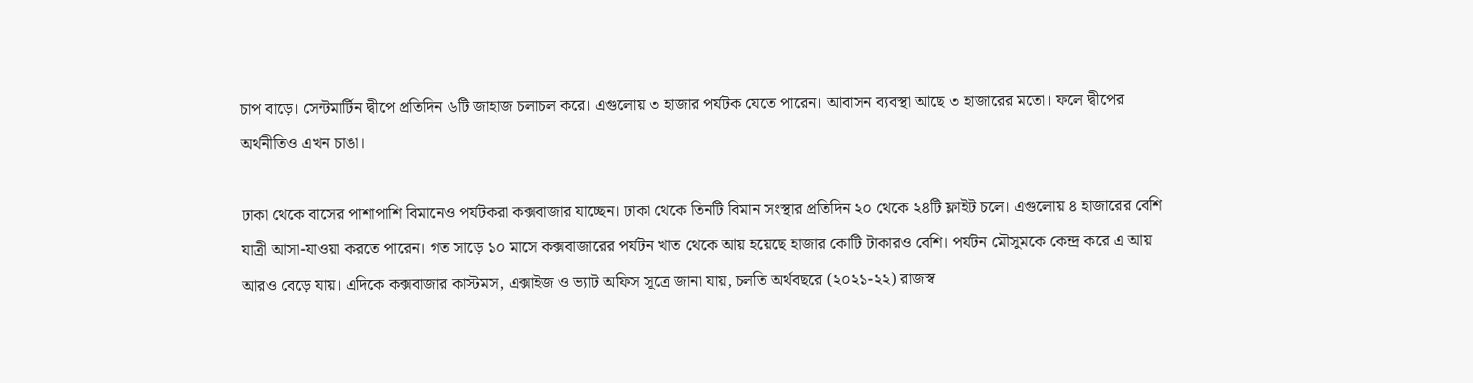চাপ বাড়ে। সেন্টমার্টিন দ্বীপে প্রতিদিন ৬টি জাহাজ চলাচল করে। এগুলোয় ৩ হাজার পর্যটক যেতে পারেন। আবাসন ব্যবস্থা আছে ৩ হাজারের মতো। ফলে দ্বীপের অর্থনীতিও এখন চাঙা।

ঢাকা থেকে বাসের পাশাপাশি বিমানেও পর্যটকরা কক্সবাজার যাচ্ছেন। ঢাকা থেকে তিনটি বিমান সংস্থার প্রতিদিন ২০ থেকে ২৪টি ফ্লাইট চলে। এগুলোয় ৪ হাজারের বেশি যাত্রী আসা-যাওয়া করতে পারেন। গত সাড়ে ১০ মাসে কক্সবাজারের পর্যটন খাত থেকে আয় হয়েছে হাজার কোটি টাকারও বেশি। পর্যটন মৌসুমকে কেন্দ্র করে এ আয় আরও বেড়ে যায়। এদিকে কক্সবাজার কাস্টমস, এক্সাইজ ও ভ্যাট অফিস সূত্রে জানা যায়, চলতি অর্থবছরে (২০২১-২২) রাজস্ব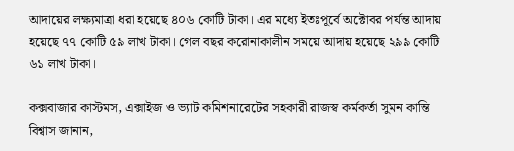আদায়ের লক্ষ্যমাত্রা ধরা হয়েছে ৪০৬ কোটি টাকা। এর মধ্যে ইতঃপূর্বে অক্টোবর পর্যন্ত আদায় হয়েছে ৭৭ কোটি ৫৯ লাখ টাকা। গেল বছর করোনাকালীন সময়ে আদায় হয়েছে ২৯৯ কোটি ৬১ লাখ টাকা।

কক্সবাজার কাস্টমস, এক্সাইজ ও ভ্যাট কমিশনারেটের সহকারী রাজস্ব কর্মকর্তা সুমন কান্তি বিশ্বাস জানান,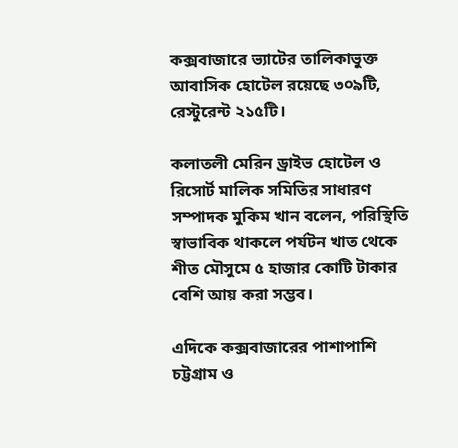কক্সবাজারে ভ্যাটের তালিকাভুক্ত আবাসিক হোটেল রয়েছে ৩০৯টি, রেস্টুরেন্ট ২১৫টি।

কলাতলী মেরিন ড্রাইভ হোটেল ও রিসোর্ট মালিক সমিতির সাধারণ সম্পাদক মুকিম খান বলেন, পরিস্থিতি স্বাভাবিক থাকলে পর্যটন খাত থেকে শীত মৌসুমে ৫ হাজার কোটি টাকার বেশি আয় করা সম্ভব।

এদিকে কক্সবাজারের পাশাপাশি চট্টগ্রাম ও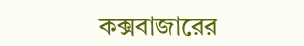কক্সবাজারের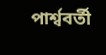পার্শ্ববর্তী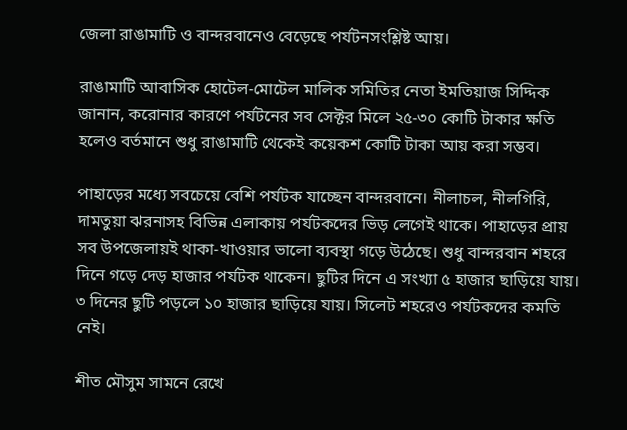জেলা রাঙামাটি ও বান্দরবানেও বেড়েছে পর্যটনসংশ্লিষ্ট আয়।

রাঙামাটি আবাসিক হোটেল-মোটেল মালিক সমিতির নেতা ইমতিয়াজ সিদ্দিক জানান, করোনার কারণে পর্যটনের সব সেক্টর মিলে ২৫-৩০ কোটি টাকার ক্ষতি হলেও বর্তমানে শুধু রাঙামাটি থেকেই কয়েকশ কোটি টাকা আয় করা সম্ভব।

পাহাড়ের মধ্যে সবচেয়ে বেশি পর্যটক যাচ্ছেন বান্দরবানে। নীলাচল, নীলগিরি, দামতুয়া ঝরনাসহ বিভিন্ন এলাকায় পর্যটকদের ভিড় লেগেই থাকে। পাহাড়ের প্রায় সব উপজেলায়ই থাকা-খাওয়ার ভালো ব্যবস্থা গড়ে উঠেছে। শুধু বান্দরবান শহরে দিনে গড়ে দেড় হাজার পর্যটক থাকেন। ছুটির দিনে এ সংখ্যা ৫ হাজার ছাড়িয়ে যায়। ৩ দিনের ছুটি পড়লে ১০ হাজার ছাড়িয়ে যায়। সিলেট শহরেও পর্যটকদের কমতি নেই।

শীত মৌসুম সামনে রেখে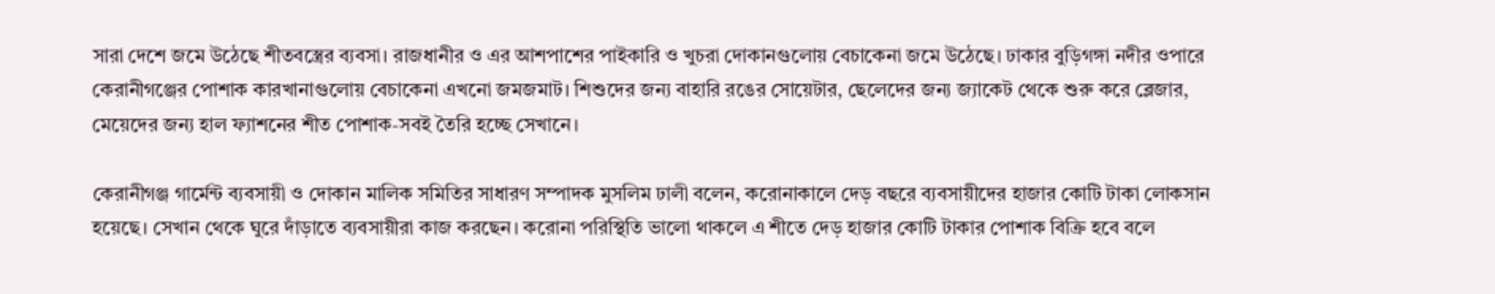সারা দেশে জমে উঠেছে শীতবস্ত্রের ব্যবসা। রাজধানীর ও এর আশপাশের পাইকারি ও খুচরা দোকানগুলোয় বেচাকেনা জমে উঠেছে। ঢাকার বুড়িগঙ্গা নদীর ওপারে কেরানীগঞ্জের পোশাক কারখানাগুলোয় বেচাকেনা এখনো জমজমাট। শিশুদের জন্য বাহারি রঙের সোয়েটার, ছেলেদের জন্য জ্যাকেট থেকে শুরু করে ব্লেজার, মেয়েদের জন্য হাল ফ্যাশনের শীত পোশাক-সবই তৈরি হচ্ছে সেখানে।

কেরানীগঞ্জ গার্মেন্ট ব্যবসায়ী ও দোকান মালিক সমিতির সাধারণ সম্পাদক মুসলিম ঢালী বলেন, করোনাকালে দেড় বছরে ব্যবসায়ীদের হাজার কোটি টাকা লোকসান হয়েছে। সেখান থেকে ঘুরে দাঁড়াতে ব্যবসায়ীরা কাজ করছেন। করোনা পরিস্থিতি ভালো থাকলে এ শীতে দেড় হাজার কোটি টাকার পোশাক বিক্রি হবে বলে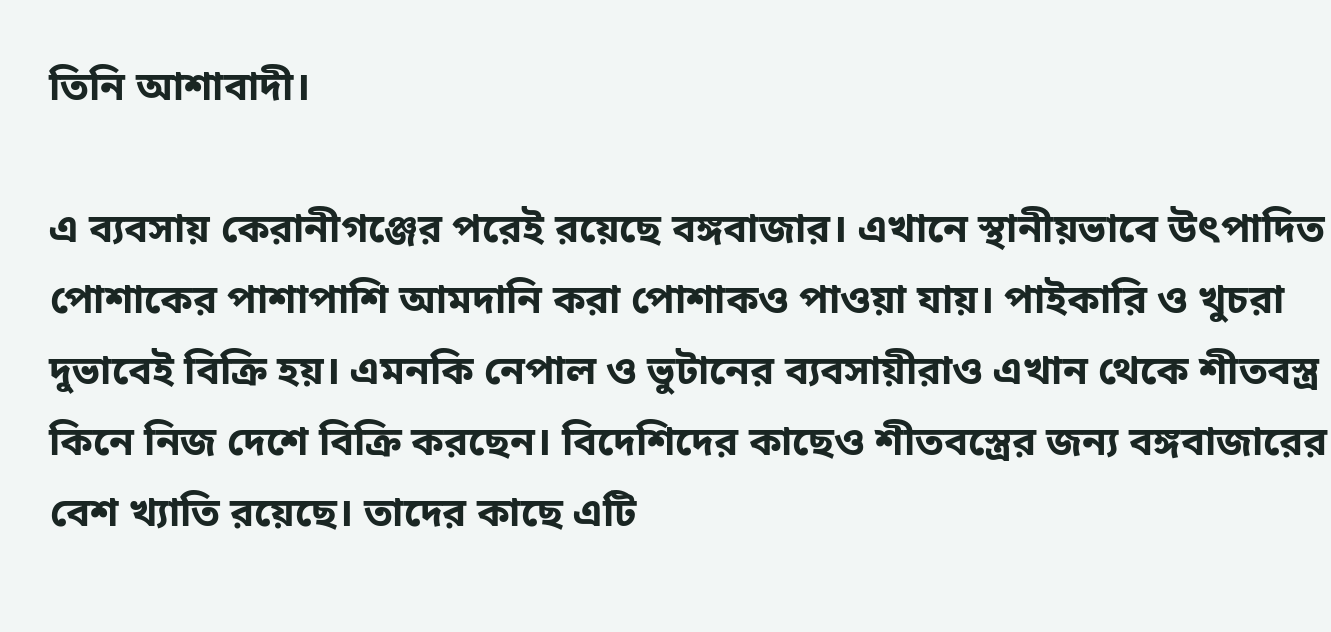তিনি আশাবাদী।

এ ব্যবসায় কেরানীগঞ্জের পরেই রয়েছে বঙ্গবাজার। এখানে স্থানীয়ভাবে উৎপাদিত পোশাকের পাশাপাশি আমদানি করা পোশাকও পাওয়া যায়। পাইকারি ও খুচরা দুভাবেই বিক্রি হয়। এমনকি নেপাল ও ভুটানের ব্যবসায়ীরাও এখান থেকে শীতবস্ত্র কিনে নিজ দেশে বিক্রি করছেন। বিদেশিদের কাছেও শীতবস্ত্রের জন্য বঙ্গবাজারের বেশ খ্যাতি রয়েছে। তাদের কাছে এটি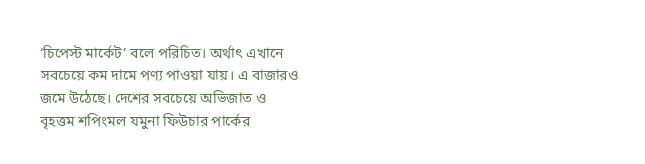‘চিপেস্ট মার্কেট’ বলে পরিচিত। অর্থাৎ এখানে সবচেয়ে কম দামে পণ্য পাওয়া যায়। এ বাজারও জমে উঠেছে। দেশের সবচেয়ে অভিজাত ও বৃহত্তম শপিংমল যমুনা ফিউচার পার্কের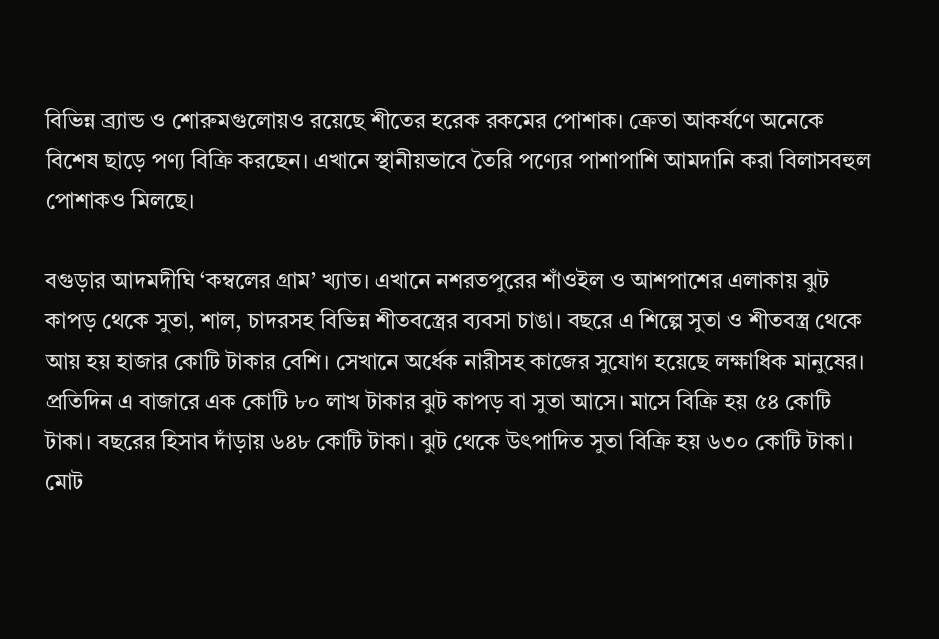বিভিন্ন ব্র্যান্ড ও শোরুমগুলোয়ও রয়েছে শীতের হরেক রকমের পোশাক। ক্রেতা আকর্ষণে অনেকে বিশেষ ছাড়ে পণ্য বিক্রি করছেন। এখানে স্থানীয়ভাবে তৈরি পণ্যের পাশাপাশি আমদানি করা বিলাসবহুল পোশাকও মিলছে।

বগুড়ার আদমদীঘি ‘কম্বলের গ্রাম’ খ্যাত। এখানে নশরতপুরের শাঁওইল ও আশপাশের এলাকায় ঝুট কাপড় থেকে সুতা, শাল, চাদরসহ বিভিন্ন শীতবস্ত্রের ব্যবসা চাঙা। বছরে এ শিল্পে সুতা ও শীতবস্ত্র থেকে আয় হয় হাজার কোটি টাকার বেশি। সেখানে অর্ধেক নারীসহ কাজের সুযোগ হয়েছে লক্ষাধিক মানুষের। প্রতিদিন এ বাজারে এক কোটি ৮০ লাখ টাকার ঝুট কাপড় বা সুতা আসে। মাসে বিক্রি হয় ৫৪ কোটি টাকা। বছরের হিসাব দাঁড়ায় ৬৪৮ কোটি টাকা। ঝুট থেকে উৎপাদিত সুতা বিক্রি হয় ৬৩০ কোটি টাকা। মোট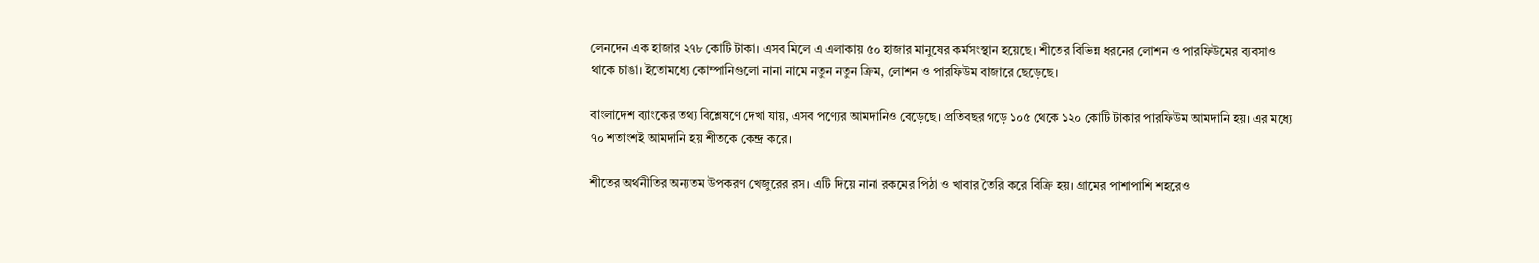লেনদেন এক হাজার ২৭৮ কোটি টাকা। এসব মিলে এ এলাকায় ৫০ হাজার মানুষের কর্মসংস্থান হয়েছে। শীতের বিভিন্ন ধরনের লোশন ও পারফিউমের ব্যবসাও থাকে চাঙা। ইতোমধ্যে কোম্পানিগুলো নানা নামে নতুন নতুন ক্রিম, লোশন ও পারফিউম বাজারে ছেড়েছে।

বাংলাদেশ ব্যাংকের তথ্য বিশ্লেষণে দেখা যায়, এসব পণ্যের আমদানিও বেড়েছে। প্রতিবছর গড়ে ১০৫ থেকে ১২০ কোটি টাকার পারফিউম আমদানি হয়। এর মধ্যে ৭০ শতাংশই আমদানি হয় শীতকে কেন্দ্র করে।

শীতের অর্থনীতির অন্যতম উপকরণ খেজুরের রস। এটি দিয়ে নানা রকমের পিঠা ও খাবার তৈরি করে বিক্রি হয়। গ্রামের পাশাপাশি শহরেও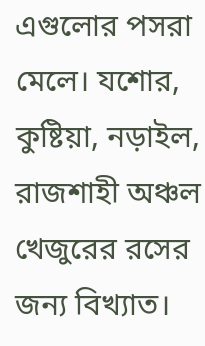এগুলোর পসরা মেলে। যশোর, কুষ্টিয়া, নড়াইল, রাজশাহী অঞ্চল খেজুরের রসের জন্য বিখ্যাত।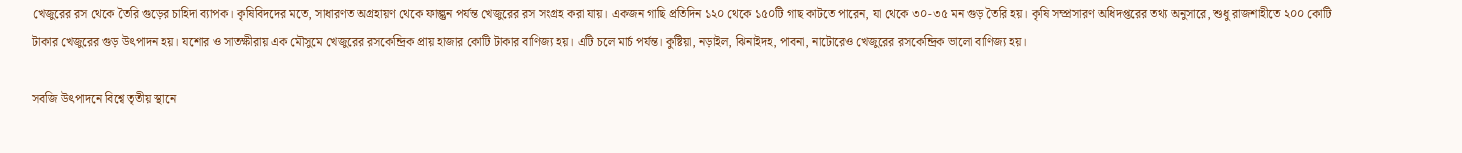খেজুরের রস থেকে তৈরি গুড়ের চাহিদা ব্যাপক। কৃষিবিদদের মতে, সাধারণত অগ্রহায়ণ থেকে ফাল্গুন পর্যন্ত খেজুরের রস সংগ্রহ করা যায়। একজন গাছি প্রতিদিন ১২০ থেকে ১৫০টি গাছ কাটতে পারেন, যা থেকে ৩০-৩৫ মন গুড় তৈরি হয়। কৃষি সম্প্রসারণ অধিদপ্তরের তথ্য অনুসারে, শুধু রাজশাহীতে ২০০ কোটি টাকার খেজুরের গুড় উৎপাদন হয়। যশোর ও সাতক্ষীরায় এক মৌসুমে খেজুরের রসকেন্দ্রিক প্রায় হাজার কোটি টাকার বাণিজ্য হয়। এটি চলে মার্চ পর্যন্ত। কুষ্টিয়া, নড়াইল, ঝিনাইদহ, পাবনা, নাটোরেও খেজুরের রসকেন্দ্রিক ভালো বাণিজ্য হয়।

সবজি উৎপাদনে বিশ্বে তৃতীয় স্থানে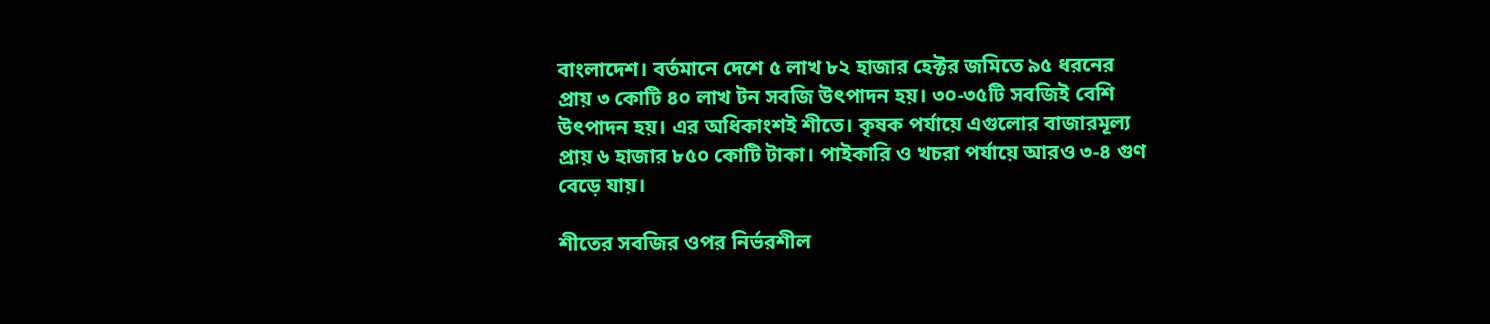বাংলাদেশ। বর্তমানে দেশে ৫ লাখ ৮২ হাজার হেক্টর জমিতে ৯৫ ধরনের প্রায় ৩ কোটি ৪০ লাখ টন সবজি উৎপাদন হয়। ৩০-৩৫টি সবজিই বেশি উৎপাদন হয়। এর অধিকাংশই শীতে। কৃষক পর্যায়ে এগুলোর বাজারমূল্য প্রায় ৬ হাজার ৮৫০ কোটি টাকা। পাইকারি ও খচরা পর্যায়ে আরও ৩-৪ গুণ বেড়ে যায়।

শীতের সবজির ওপর নির্ভরশীল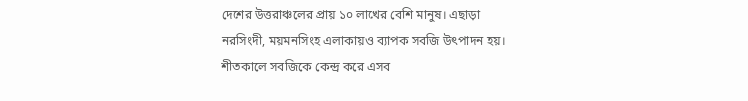দেশের উত্তরাঞ্চলের প্রায় ১০ লাখের বেশি মানুষ। এছাড়া নরসিংদী, ময়মনসিংহ এলাকায়ও ব্যাপক সবজি উৎপাদন হয়। শীতকালে সবজিকে কেন্দ্র করে এসব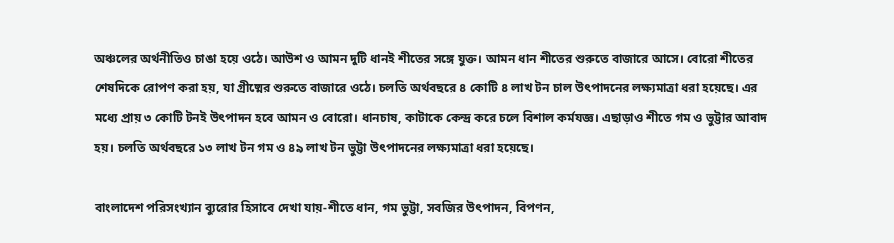অঞ্চলের অর্থনীতিও চাঙা হয়ে ওঠে। আউশ ও আমন দুটি ধানই শীতের সঙ্গে যুক্ত। আমন ধান শীতের শুরুতে বাজারে আসে। বোরো শীতের শেষদিকে রোপণ করা হয়, যা গ্রীষ্মের শুরুতে বাজারে ওঠে। চলতি অর্থবছরে ৪ কোটি ৪ লাখ টন চাল উৎপাদনের লক্ষ্যমাত্রা ধরা হয়েছে। এর মধ্যে প্রায় ৩ কোটি টনই উৎপাদন হবে আমন ও বোরো। ধানচাষ, কাটাকে কেন্দ্র করে চলে বিশাল কর্মযজ্ঞ। এছাড়াও শীতে গম ও ভুট্টার আবাদ হয়। চলতি অর্থবছরে ১৩ লাখ টন গম ও ৪৯ লাখ টন ভুট্টা উৎপাদনের লক্ষ্যমাত্রা ধরা হয়েছে।

বাংলাদেশ পরিসংখ্যান ব্যুরোর হিসাবে দেখা যায়-শীতে ধান, গম ভুট্টা, সবজির উৎপাদন, বিপণন,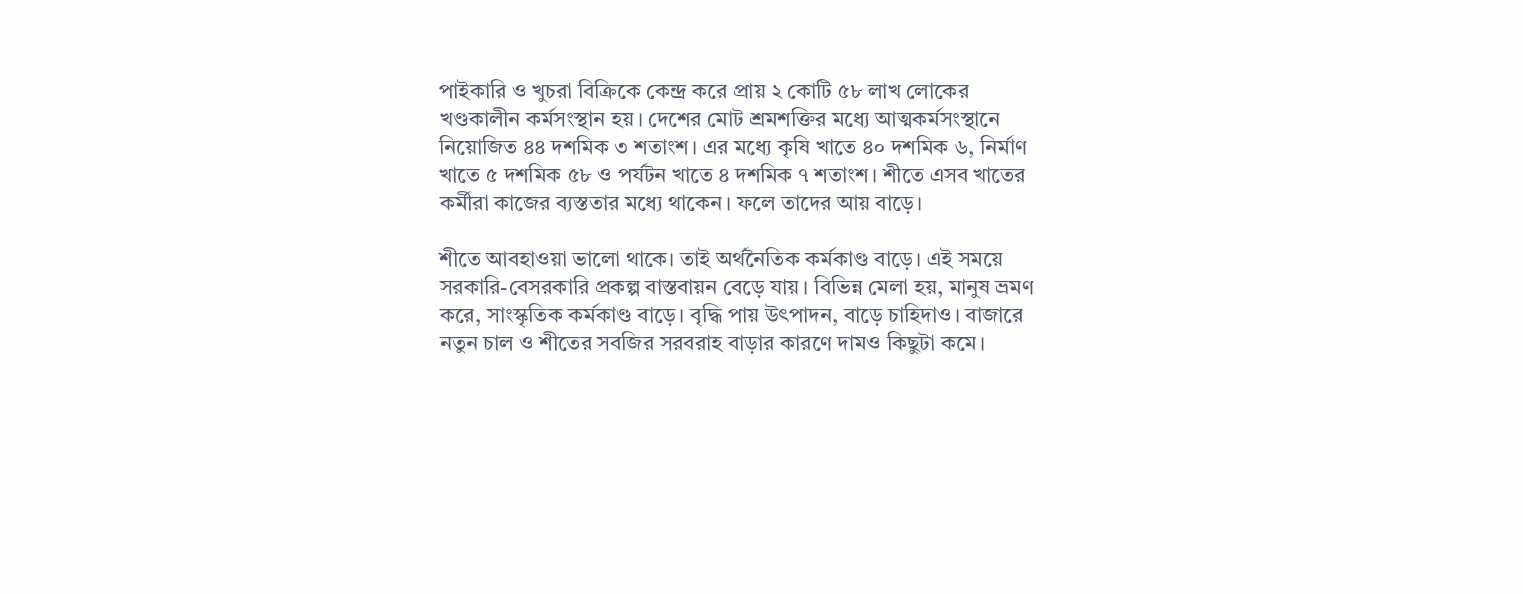পাইকারি ও খুচরা বিক্রিকে কেন্দ্র করে প্রায় ২ কোটি ৫৮ লাখ লোকের খণ্ডকালীন কর্মসংস্থান হয়। দেশের মোট শ্রমশক্তির মধ্যে আত্মকর্মসংস্থানে নিয়োজিত ৪৪ দশমিক ৩ শতাংশ। এর মধ্যে কৃষি খাতে ৪০ দশমিক ৬, নির্মাণ খাতে ৫ দশমিক ৫৮ ও পর্যটন খাতে ৪ দশমিক ৭ শতাংশ। শীতে এসব খাতের কর্মীরা কাজের ব্যস্ততার মধ্যে থাকেন। ফলে তাদের আয় বাড়ে।

শীতে আবহাওয়া ভালো থাকে। তাই অর্থনৈতিক কর্মকাণ্ড বাড়ে। এই সময়ে সরকারি-বেসরকারি প্রকল্প বাস্তবায়ন বেড়ে যায়। বিভিন্ন মেলা হয়, মানুষ ভ্রমণ করে, সাংস্কৃতিক কর্মকাণ্ড বাড়ে। বৃদ্ধি পায় উৎপাদন, বাড়ে চাহিদাও। বাজারে নতুন চাল ও শীতের সবজির সরবরাহ বাড়ার কারণে দামও কিছুটা কমে।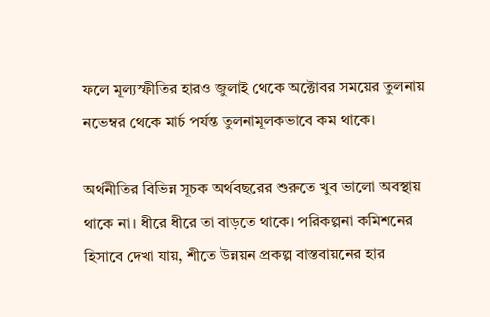ফলে মূল্যস্ফীতির হারও জুলাই থেকে অক্টোবর সময়ের তুলনায় নভেম্বর থেকে মার্চ পর্যন্ত তুলনামূলকভাবে কম থাকে।

অর্থনীতির বিভিন্ন সূচক অর্থবছরের শুরুতে খুব ভালো অবস্থায় থাকে না। ধীরে ধীরে তা বাড়তে থাকে। পরিকল্পনা কমিশনের হিসাবে দেখা যায়, শীতে উন্নয়ন প্রকল্প বাস্তবায়নের হার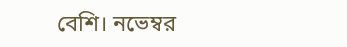বেশি। নভেম্বর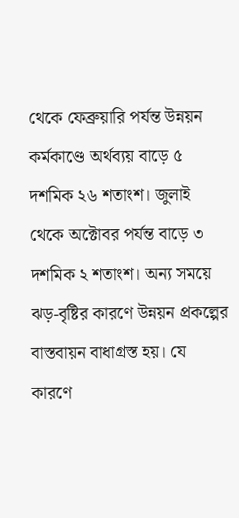থেকে ফেব্রুয়ারি পর্যন্ত উন্নয়ন কর্মকাণ্ডে অর্থব্যয় বাড়ে ৫ দশমিক ২৬ শতাংশ। জুলাই থেকে অক্টোবর পর্যন্ত বাড়ে ৩ দশমিক ২ শতাংশ। অন্য সময়ে ঝড়-বৃষ্টির কারণে উন্নয়ন প্রকল্পের বাস্তবায়ন বাধাগ্রস্ত হয়। যে কারণে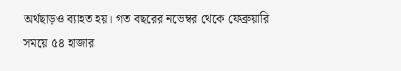অর্থছাড়ও ব্যাহত হয়। গত বছরের নভেম্বর থেকে ফেব্রুয়ারি সময়ে ৫৪ হাজার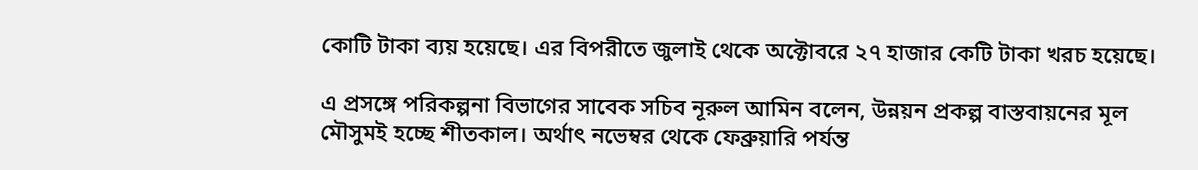কোটি টাকা ব্যয় হয়েছে। এর বিপরীতে জুলাই থেকে অক্টোবরে ২৭ হাজার কেটি টাকা খরচ হয়েছে।

এ প্রসঙ্গে পরিকল্পনা বিভাগের সাবেক সচিব নূরুল আমিন বলেন, উন্নয়ন প্রকল্প বাস্তবায়নের মূল মৌসুমই হচ্ছে শীতকাল। অর্থাৎ নভেম্বর থেকে ফেব্রুয়ারি পর্যন্ত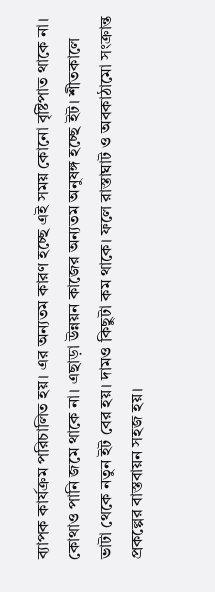ব্যাপক কার্যক্রম পরিচালিত হয়। এর অন্যতম কারণ হচ্ছে এই সময় কোনো বৃষ্টিপাত থাকে না। কোথাও পানি জমে থাকে না। এছাড়া উন্নয়ন কাজের অন্যতম অনুষঙ্গ হচ্ছে ইট। শীতকালে ভাটা থেকে নতুন ইট বের হয়। দামও কিছুটা কম থাকে। ফলে রাস্তাঘাট ও অবকাঠামো সংক্রান্ত প্রকল্পের বাস্তবায়ন সহজ হয়।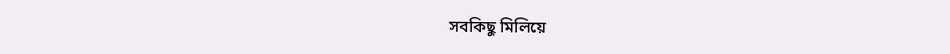সবকিছু মিলিয়ে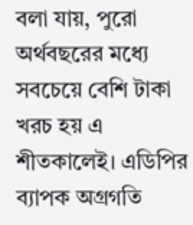বলা যায়, পুরো অর্থবছরের মধ্যে সবচেয়ে বেশি টাকা খরচ হয় এ শীতকালেই। এডিপির ব্যাপক অগ্রগতি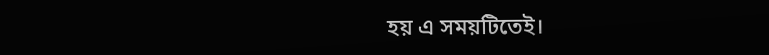হয় এ সময়টিতেই।